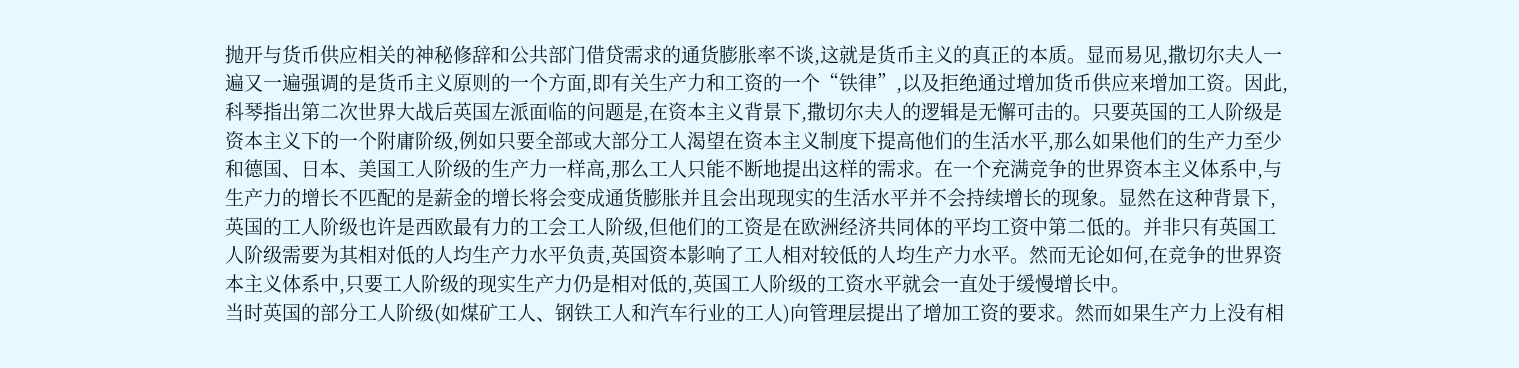抛开与货币供应相关的神秘修辞和公共部门借贷需求的通货膨胀率不谈,这就是货币主义的真正的本质。显而易见,撒切尔夫人一遍又一遍强调的是货币主义原则的一个方面,即有关生产力和工资的一个“铁律”,以及拒绝通过增加货币供应来增加工资。因此,科琴指出第二次世界大战后英国左派面临的问题是,在资本主义背景下,撒切尔夫人的逻辑是无懈可击的。只要英国的工人阶级是资本主义下的一个附庸阶级,例如只要全部或大部分工人渴望在资本主义制度下提高他们的生活水平,那么如果他们的生产力至少和德国、日本、美国工人阶级的生产力一样高,那么工人只能不断地提出这样的需求。在一个充满竞争的世界资本主义体系中,与生产力的增长不匹配的是薪金的增长将会变成通货膨胀并且会出现现实的生活水平并不会持续增长的现象。显然在这种背景下,英国的工人阶级也许是西欧最有力的工会工人阶级,但他们的工资是在欧洲经济共同体的平均工资中第二低的。并非只有英国工人阶级需要为其相对低的人均生产力水平负责,英国资本影响了工人相对较低的人均生产力水平。然而无论如何,在竞争的世界资本主义体系中,只要工人阶级的现实生产力仍是相对低的,英国工人阶级的工资水平就会一直处于缓慢增长中。
当时英国的部分工人阶级(如煤矿工人、钢铁工人和汽车行业的工人)向管理层提出了增加工资的要求。然而如果生产力上没有相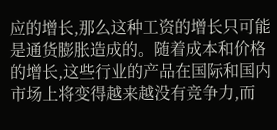应的增长,那么这种工资的增长只可能是通货膨胀造成的。随着成本和价格的增长,这些行业的产品在国际和国内市场上将变得越来越没有竞争力,而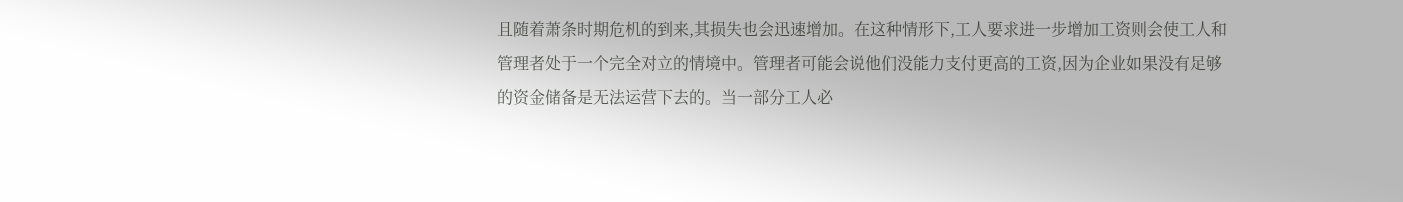且随着萧条时期危机的到来,其损失也会迅速增加。在这种情形下,工人要求进一步增加工资则会使工人和管理者处于一个完全对立的情境中。管理者可能会说他们没能力支付更高的工资,因为企业如果没有足够的资金储备是无法运营下去的。当一部分工人必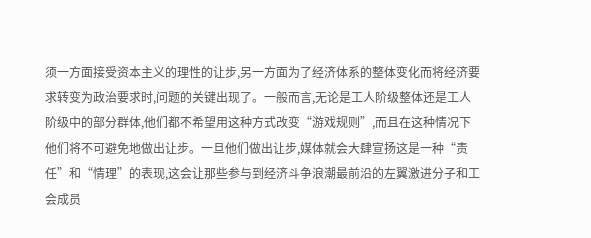须一方面接受资本主义的理性的让步,另一方面为了经济体系的整体变化而将经济要求转变为政治要求时,问题的关键出现了。一般而言,无论是工人阶级整体还是工人阶级中的部分群体,他们都不希望用这种方式改变“游戏规则”,而且在这种情况下他们将不可避免地做出让步。一旦他们做出让步,媒体就会大肆宣扬这是一种“责任”和“情理”的表现,这会让那些参与到经济斗争浪潮最前沿的左翼激进分子和工会成员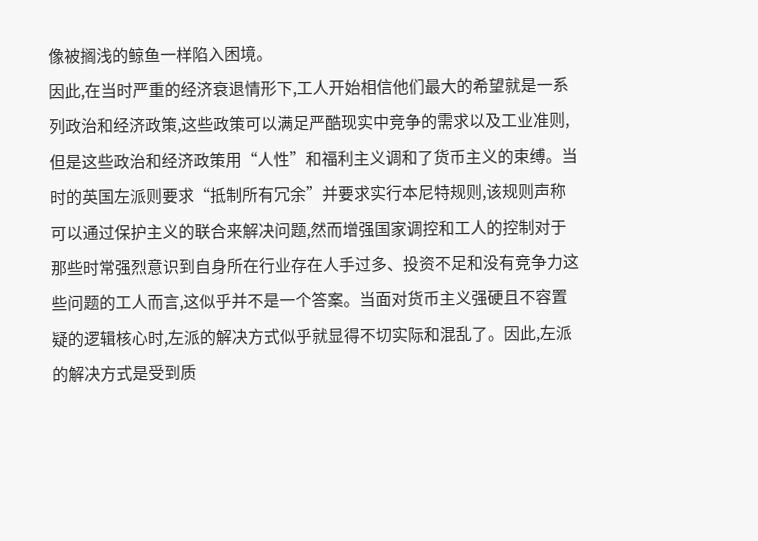像被搁浅的鲸鱼一样陷入困境。
因此,在当时严重的经济衰退情形下,工人开始相信他们最大的希望就是一系列政治和经济政策,这些政策可以满足严酷现实中竞争的需求以及工业准则,但是这些政治和经济政策用“人性”和福利主义调和了货币主义的束缚。当时的英国左派则要求“抵制所有冗余”并要求实行本尼特规则,该规则声称可以通过保护主义的联合来解决问题,然而增强国家调控和工人的控制对于那些时常强烈意识到自身所在行业存在人手过多、投资不足和没有竞争力这些问题的工人而言,这似乎并不是一个答案。当面对货币主义强硬且不容置疑的逻辑核心时,左派的解决方式似乎就显得不切实际和混乱了。因此,左派的解决方式是受到质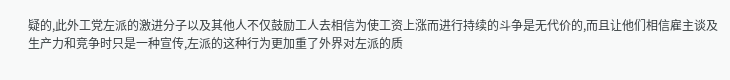疑的,此外工党左派的激进分子以及其他人不仅鼓励工人去相信为使工资上涨而进行持续的斗争是无代价的,而且让他们相信雇主谈及生产力和竞争时只是一种宣传,左派的这种行为更加重了外界对左派的质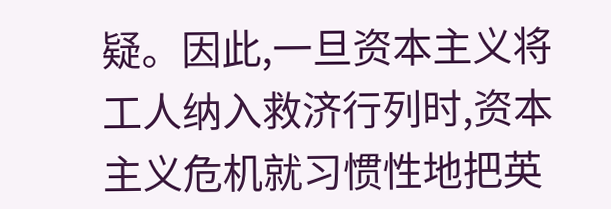疑。因此,一旦资本主义将工人纳入救济行列时,资本主义危机就习惯性地把英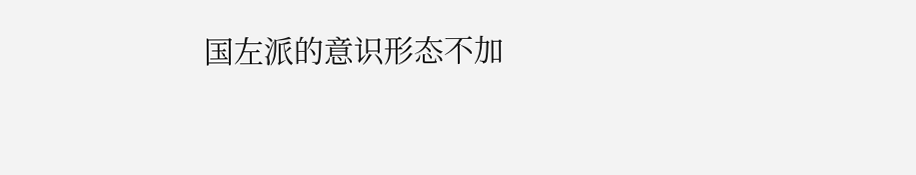国左派的意识形态不加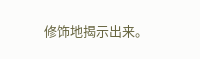修饰地揭示出来。